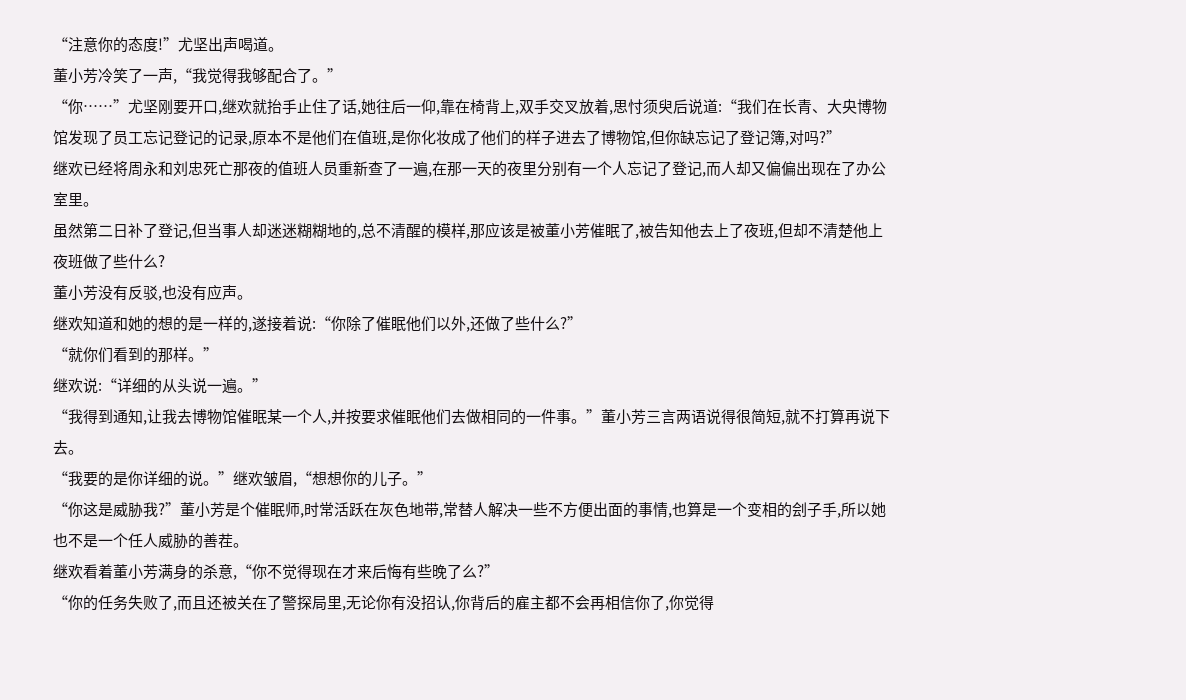“注意你的态度!”尤坚出声喝道。
董小芳冷笑了一声,“我觉得我够配合了。”
“你……”尤坚刚要开口,继欢就抬手止住了话,她往后一仰,靠在椅背上,双手交叉放着,思忖须臾后说道:“我们在长青、大央博物馆发现了员工忘记登记的记录,原本不是他们在值班,是你化妆成了他们的样子进去了博物馆,但你缺忘记了登记簿,对吗?”
继欢已经将周永和刘忠死亡那夜的值班人员重新查了一遍,在那一天的夜里分别有一个人忘记了登记,而人却又偏偏出现在了办公室里。
虽然第二日补了登记,但当事人却迷迷糊糊地的,总不清醒的模样,那应该是被董小芳催眠了,被告知他去上了夜班,但却不清楚他上夜班做了些什么?
董小芳没有反驳,也没有应声。
继欢知道和她的想的是一样的,遂接着说:“你除了催眠他们以外,还做了些什么?”
“就你们看到的那样。”
继欢说:“详细的从头说一遍。”
“我得到通知,让我去博物馆催眠某一个人,并按要求催眠他们去做相同的一件事。”董小芳三言两语说得很简短,就不打算再说下去。
“我要的是你详细的说。”继欢皱眉,“想想你的儿子。”
“你这是威胁我?”董小芳是个催眠师,时常活跃在灰色地带,常替人解决一些不方便出面的事情,也算是一个变相的刽子手,所以她也不是一个任人威胁的善茬。
继欢看着董小芳满身的杀意,“你不觉得现在才来后悔有些晚了么?”
“你的任务失败了,而且还被关在了警探局里,无论你有没招认,你背后的雇主都不会再相信你了,你觉得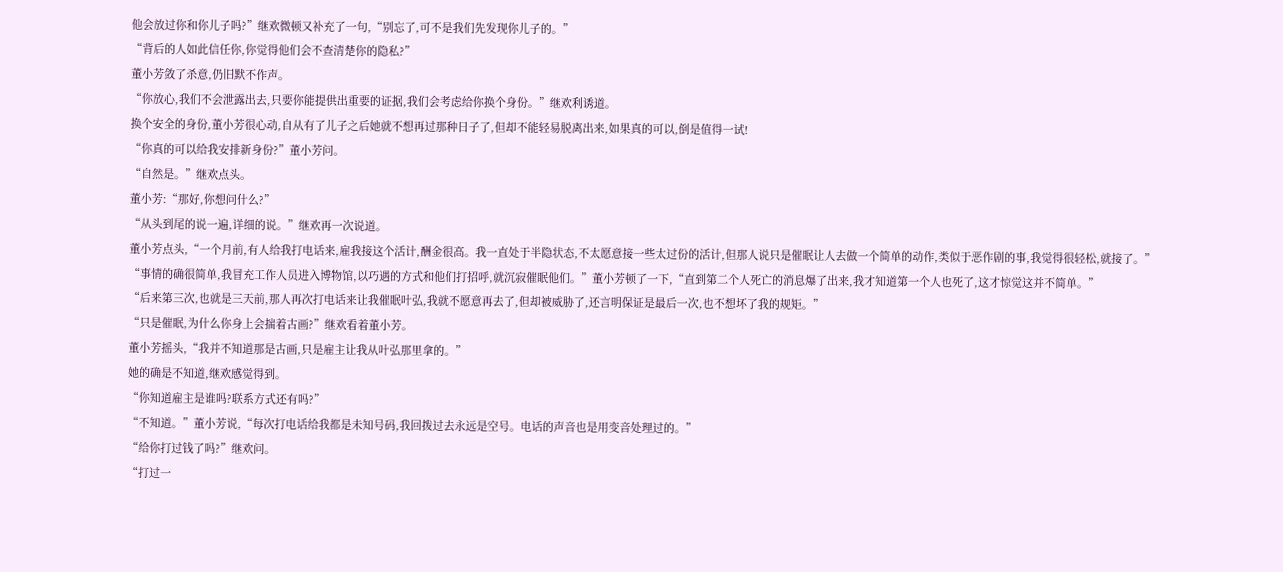他会放过你和你儿子吗?”继欢微顿又补充了一句,“别忘了,可不是我们先发现你儿子的。”
“背后的人如此信任你,你觉得他们会不查清楚你的隐私?”
董小芳敛了杀意,仍旧默不作声。
“你放心,我们不会泄露出去,只要你能提供出重要的证据,我们会考虑给你换个身份。”继欢利诱道。
换个安全的身份,董小芳很心动,自从有了儿子之后她就不想再过那种日子了,但却不能轻易脱离出来,如果真的可以,倒是值得一试!
“你真的可以给我安排新身份?”董小芳问。
“自然是。”继欢点头。
董小芳:“那好,你想问什么?”
“从头到尾的说一遍,详细的说。”继欢再一次说道。
董小芳点头,“一个月前,有人给我打电话来,雇我接这个活计,酬金很高。我一直处于半隐状态,不太愿意接一些太过份的活计,但那人说只是催眠让人去做一个简单的动作,类似于恶作剧的事,我觉得很轻松,就接了。”
“事情的确很简单,我冒充工作人员进入博物馆,以巧遇的方式和他们打招呼,就沉寂催眠他们。”董小芳顿了一下,“直到第二个人死亡的消息爆了出来,我才知道第一个人也死了,这才惊觉这并不简单。”
“后来第三次,也就是三天前,那人再次打电话来让我催眠叶弘,我就不愿意再去了,但却被威胁了,还言明保证是最后一次,也不想坏了我的规矩。”
“只是催眠,为什么你身上会揣着古画?”继欢看着董小芳。
董小芳摇头,“我并不知道那是古画,只是雇主让我从叶弘那里拿的。”
她的确是不知道,继欢感觉得到。
“你知道雇主是谁吗?联系方式还有吗?”
“不知道。”董小芳说,“每次打电话给我都是未知号码,我回拨过去永远是空号。电话的声音也是用变音处理过的。”
“给你打过钱了吗?”继欢问。
“打过一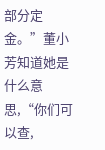部分定金。”董小芳知道她是什么意思,“你们可以查,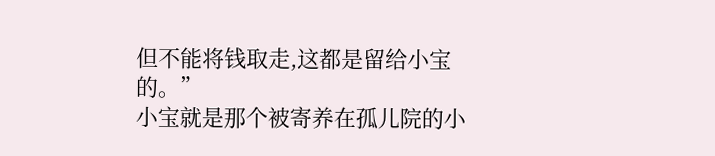但不能将钱取走,这都是留给小宝的。”
小宝就是那个被寄养在孤儿院的小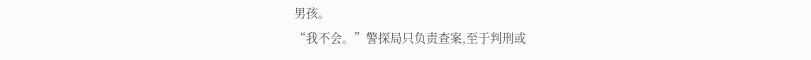男孩。
“我不会。”警探局只负责查案,至于判刑或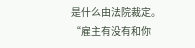是什么由法院裁定。
“雇主有没有和你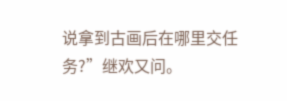说拿到古画后在哪里交任务?”继欢又问。